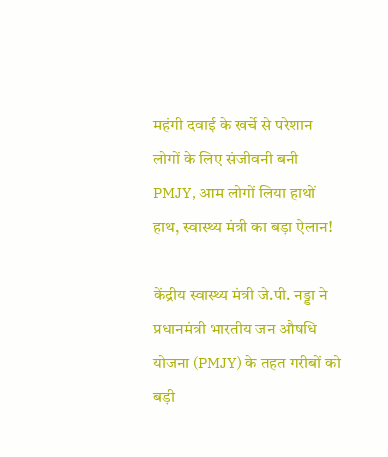महंगी दवाई के खर्चे से परेशान लोगों के लिए संजीवनी बनी PMJY, आम लोगों लिया हाथों हाथ, स्वास्थ्य मंत्री का बड़ा ऐलान!

केंद्रीय स्वास्थ्य मंत्री जे.पी. नड्डा ने प्रधानमंत्री भारतीय जन औषधि योजना (PMJY) के तहत गरीबों को बड़ी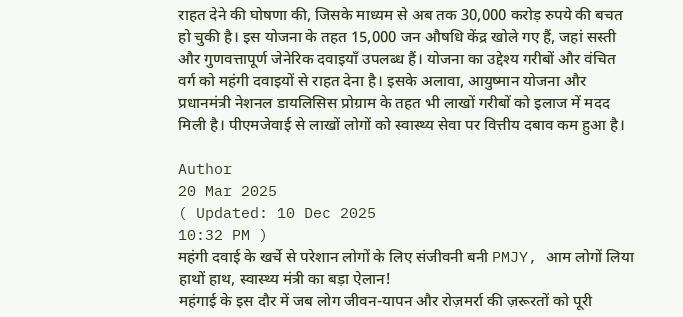राहत देने की घोषणा की, जिसके माध्यम से अब तक 30,000 करोड़ रुपये की बचत हो चुकी है। इस योजना के तहत 15,000 जन औषधि केंद्र खोले गए हैं, जहां सस्ती और गुणवत्तापूर्ण जेनेरिक दवाइयाँ उपलब्ध हैं। योजना का उद्देश्य गरीबों और वंचित वर्ग को महंगी दवाइयों से राहत देना है। इसके अलावा, आयुष्मान योजना और प्रधानमंत्री नेशनल डायलिसिस प्रोग्राम के तहत भी लाखों गरीबों को इलाज में मदद मिली है। पीएमजेवाई से लाखों लोगों को स्वास्थ्य सेवा पर वित्तीय दबाव कम हुआ है।

Author
20 Mar 2025
( Updated: 10 Dec 2025
10:32 PM )
महंगी दवाई के खर्चे से परेशान लोगों के लिए संजीवनी बनी PMJY, आम लोगों लिया हाथों हाथ, स्वास्थ्य मंत्री का बड़ा ऐलान!
महंगाई के इस दौर में जब लोग जीवन-यापन और रोज़मर्रा की ज़रूरतों को पूरी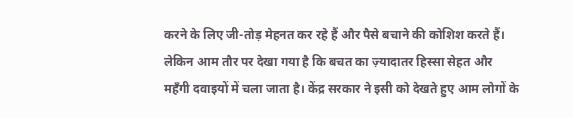करने के लिए जी-तोड़ मेहनत कर रहे हैं और पैसे बचाने की कोशिश करते हैं। लेकिन आम तौर पर देखा गया है कि बचत का ज़्यादातर हिस्सा सेहत और महँगी दवाइयों में चला जाता है। केंद्र सरकार ने इसी को देखते हुए आम लोगों के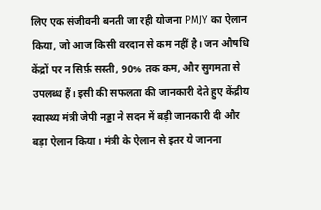लिए एक संजीवनी बनती जा रही योजना PMJY का ऐलान किया, जो आज किसी वरदान से कम नहीं है। जन औषधि केंद्रों पर न सिर्फ़ सस्ती, 90% तक कम, और सुगमता से उपलब्ध हैं। इसी की सफलता की जानकारी देते हुए केंद्रीय स्वास्थ्य मंत्री जेपी नड्डा ने सदन में बड़ी जानकारी दी और बड़ा ऐलान किया। मंत्री के ऐलान से इतर ये जानना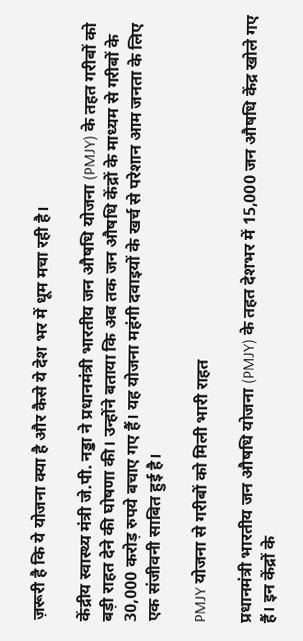ज़रूरी है कि ये योजना क्या है और कैसे ये देश भर में धूम मचा रही है।

केंद्रीय स्वास्थ्य मंत्री जे.पी. नड्डा ने प्रधानमंत्री भारतीय जन औषधि योजना (PMJY) के तहत गरीबों को बड़ी राहत देने की घोषणा की। उन्होंने बताया कि अब तक जन औषधि केंद्रों के माध्यम से गरीबों के 30,000 करोड़ रुपये बचाए गए हैं। यह योजना महंगी दवाइयों के खर्च से परेशान आम जनता के लिए एक संजीवनी साबित हुई है।

PMJY योजना से गरीबों को मिली भारी राहत

प्रधानमंत्री भारतीय जन औषधि योजना (PMJY) के तहत देशभर में 15,000 जन औषधि केंद्र खोले गए हैं। इन केंद्रों के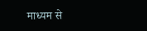माध्यम से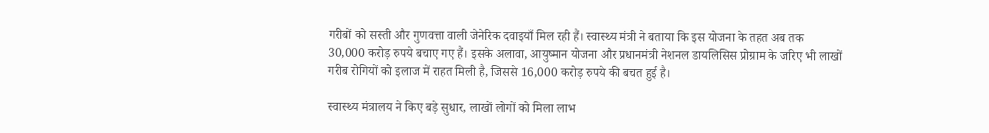गरीबों को सस्ती और गुणवत्ता वाली जेनेरिक दवाइयाँ मिल रही हैं। स्वास्थ्य मंत्री ने बताया कि इस योजना के तहत अब तक 30,000 करोड़ रुपये बचाए गए हैं। इसके अलावा, आयुष्मान योजना और प्रधानमंत्री नेशनल डायलिसिस प्रोग्राम के जरिए भी लाखों गरीब रोगियों को इलाज में राहत मिली है, जिससे 16,000 करोड़ रुपये की बचत हुई है।

स्वास्थ्य मंत्रालय ने किए बड़े सुधार, लाखों लोगों को मिला लाभ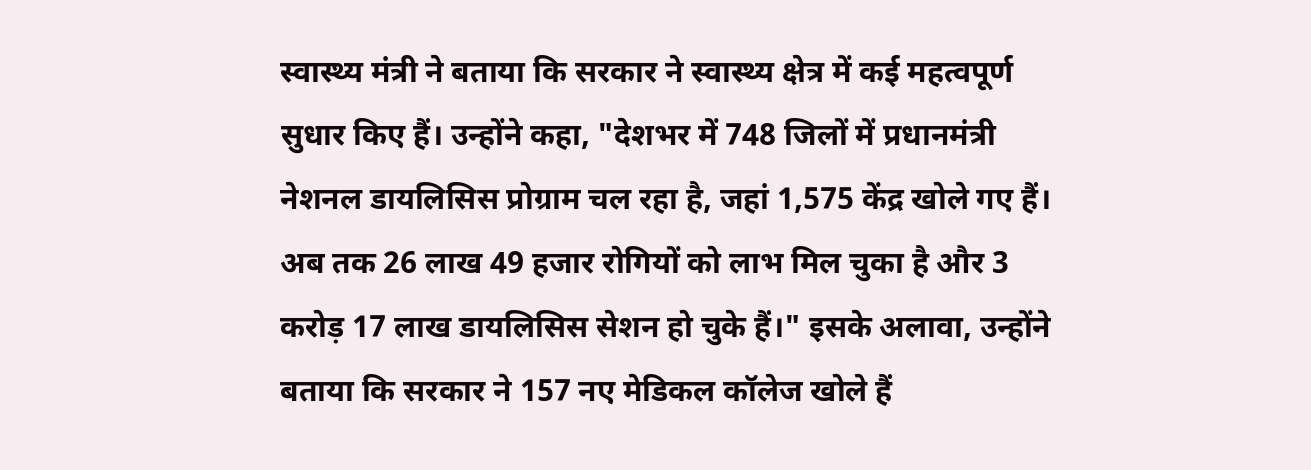स्वास्थ्य मंत्री ने बताया कि सरकार ने स्वास्थ्य क्षेत्र में कई महत्वपूर्ण सुधार किए हैं। उन्होंने कहा, "देशभर में 748 जिलों में प्रधानमंत्री नेशनल डायलिसिस प्रोग्राम चल रहा है, जहां 1,575 केंद्र खोले गए हैं। अब तक 26 लाख 49 हजार रोगियों को लाभ मिल चुका है और 3 करोड़ 17 लाख डायलिसिस सेशन हो चुके हैं।" इसके अलावा, उन्होंने बताया कि सरकार ने 157 नए मेडिकल कॉलेज खोले हैं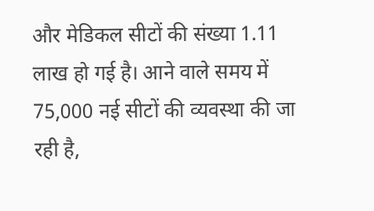और मेडिकल सीटों की संख्या 1.11 लाख हो गई है। आने वाले समय में 75,000 नई सीटों की व्यवस्था की जा रही है,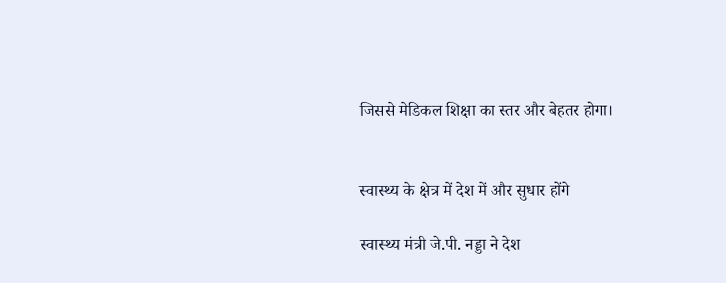जिससे मेडिकल शिक्षा का स्तर और बेहतर होगा।


स्वास्थ्य के क्षेत्र में देश में और सुधार होंगे

स्वास्थ्य मंत्री जे.पी. नड्डा ने देश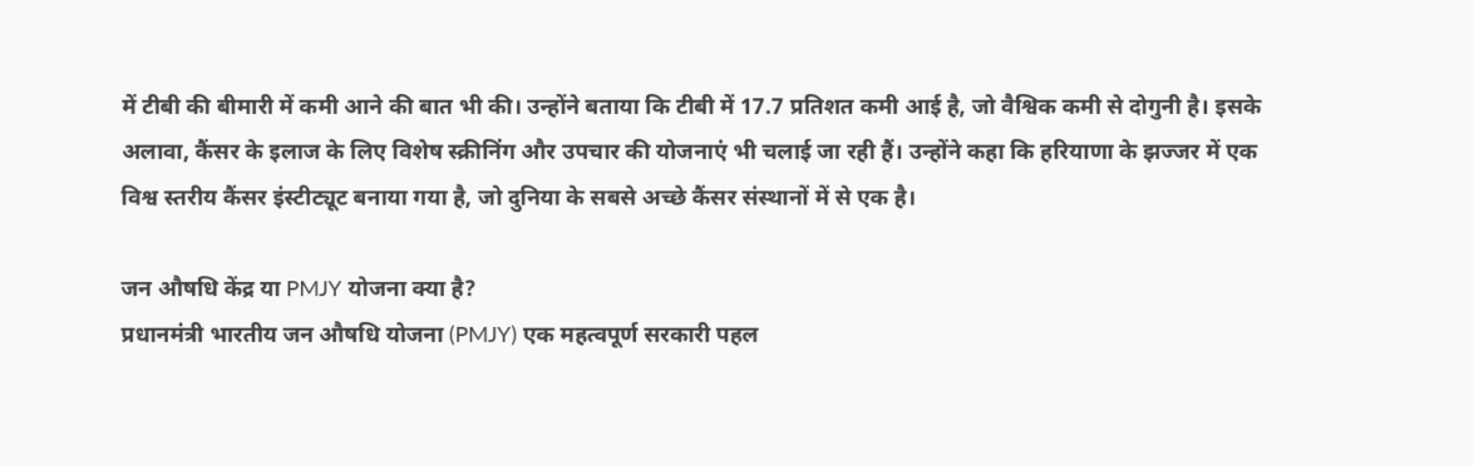में टीबी की बीमारी में कमी आने की बात भी की। उन्होंने बताया कि टीबी में 17.7 प्रतिशत कमी आई है, जो वैश्विक कमी से दोगुनी है। इसके अलावा, कैंसर के इलाज के लिए विशेष स्क्रीनिंग और उपचार की योजनाएं भी चलाई जा रही हैं। उन्होंने कहा कि हरियाणा के झज्जर में एक विश्व स्तरीय कैंसर इंस्टीट्यूट बनाया गया है, जो दुनिया के सबसे अच्छे कैंसर संस्थानों में से एक है।

जन औषधि केंद्र या PMJY योजना क्या है?
प्रधानमंत्री भारतीय जन औषधि योजना (PMJY) एक महत्वपूर्ण सरकारी पहल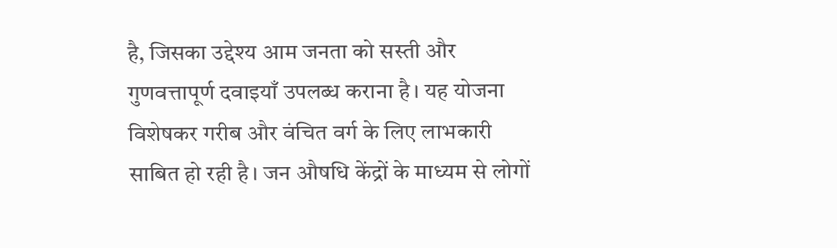है, जिसका उद्देश्य आम जनता को सस्ती और गुणवत्तापूर्ण दवाइयाँ उपलब्ध कराना है। यह योजना विशेषकर गरीब और वंचित वर्ग के लिए लाभकारी साबित हो रही है। जन औषधि केंद्रों के माध्यम से लोगों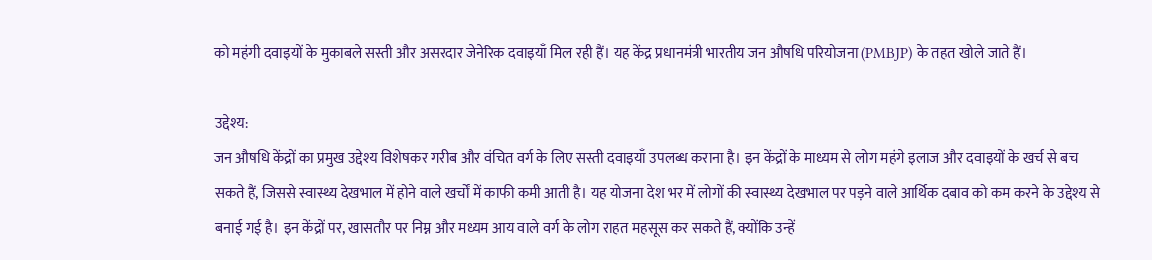को महंगी दवाइयों के मुकाबले सस्ती और असरदार जेनेरिक दवाइयाँ मिल रही हैं। यह केंद्र प्रधानमंत्री भारतीय जन औषधि परियोजना (PMBJP) के तहत खोले जाते हैं।

उद्देश्य:
जन औषधि केंद्रों का प्रमुख उद्देश्य विशेषकर गरीब और वंचित वर्ग के लिए सस्ती दवाइयाँ उपलब्ध कराना है। इन केंद्रों के माध्यम से लोग महंगे इलाज और दवाइयों के खर्च से बच सकते हैं, जिससे स्वास्थ्य देखभाल में होने वाले खर्चों में काफी कमी आती है। यह योजना देश भर में लोगों की स्वास्थ्य देखभाल पर पड़ने वाले आर्थिक दबाव को कम करने के उद्देश्य से बनाई गई है। इन केंद्रों पर, खासतौर पर निम्न और मध्यम आय वाले वर्ग के लोग राहत महसूस कर सकते हैं, क्योंकि उन्हें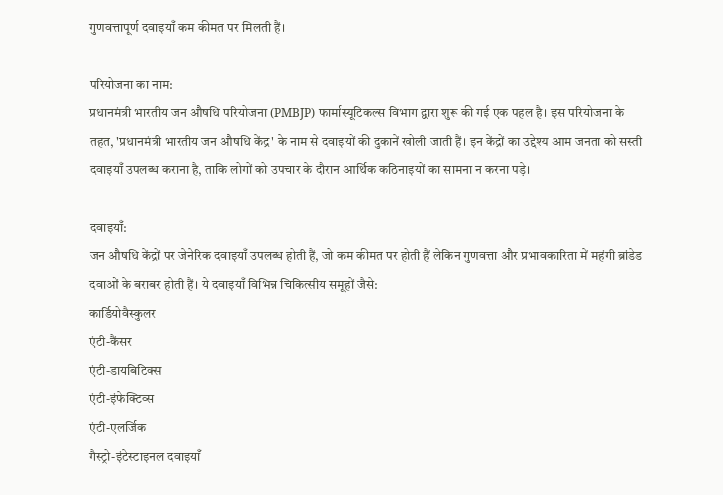गुणवत्तापूर्ण दवाइयाँ कम कीमत पर मिलती हैं।

परियोजना का नाम:
प्रधानमंत्री भारतीय जन औषधि परियोजना (PMBJP) फार्मास्यूटिकल्स विभाग द्वारा शुरू की गई एक पहल है। इस परियोजना के तहत, 'प्रधानमंत्री भारतीय जन औषधि केंद्र' के नाम से दवाइयों की दुकानें खोली जाती हैं। इन केंद्रों का उद्देश्य आम जनता को सस्ती दवाइयाँ उपलब्ध कराना है, ताकि लोगों को उपचार के दौरान आर्थिक कठिनाइयों का सामना न करना पड़े।

दवाइयाँ:
जन औषधि केंद्रों पर जेनेरिक दवाइयाँ उपलब्ध होती हैं, जो कम कीमत पर होती हैं लेकिन गुणवत्ता और प्रभावकारिता में महंगी ब्रांडेड दवाओं के बराबर होती हैं। ये दवाइयाँ विभिन्न चिकित्सीय समूहों जैसे:
कार्डियोवैस्कुलर
एंटी-कैंसर
एंटी-डायबिटिक्स
एंटी-इंफेक्टिव्स
एंटी-एलर्जिक
गैस्ट्रो-इंटेस्टाइनल दवाइयाँ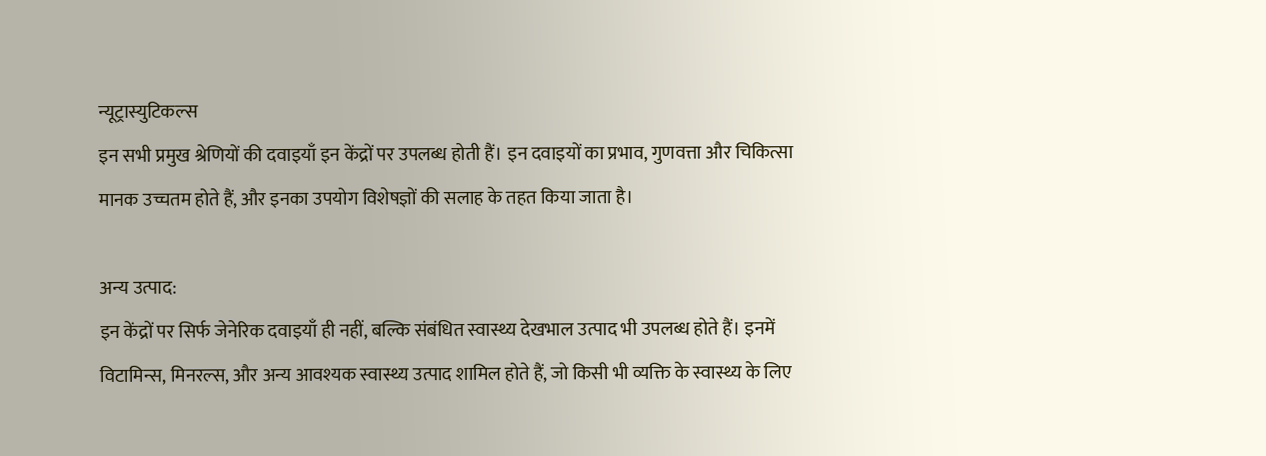न्यूट्रास्युटिकल्स
इन सभी प्रमुख श्रेणियों की दवाइयाँ इन केंद्रों पर उपलब्ध होती हैं। इन दवाइयों का प्रभाव, गुणवत्ता और चिकित्सा मानक उच्चतम होते हैं, और इनका उपयोग विशेषज्ञों की सलाह के तहत किया जाता है।

अन्य उत्पाद:
इन केंद्रों पर सिर्फ जेनेरिक दवाइयाँ ही नहीं, बल्कि संबंधित स्वास्थ्य देखभाल उत्पाद भी उपलब्ध होते हैं। इनमें विटामिन्स, मिनरल्स, और अन्य आवश्यक स्वास्थ्य उत्पाद शामिल होते हैं, जो किसी भी व्यक्ति के स्वास्थ्य के लिए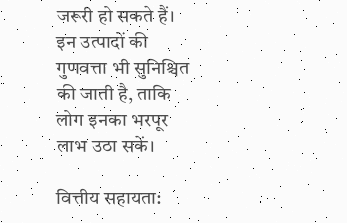जरूरी हो सकते हैं। इन उत्पादों की गुणवत्ता भी सुनिश्चित की जाती है, ताकि लोग इनका भरपूर लाभ उठा सकें।

वित्तीय सहायता: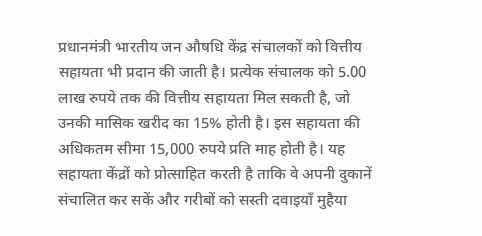प्रधानमंत्री भारतीय जन औषधि केंद्र संचालकों को वित्तीय सहायता भी प्रदान की जाती है। प्रत्येक संचालक को 5.00 लाख रुपये तक की वित्तीय सहायता मिल सकती है, जो उनकी मासिक खरीद का 15% होती है। इस सहायता की अधिकतम सीमा 15,000 रुपये प्रति माह होती है। यह सहायता केंद्रों को प्रोत्साहित करती है ताकि वे अपनी दुकानें संचालित कर सकें और गरीबों को सस्ती दवाइयाँ मुहैया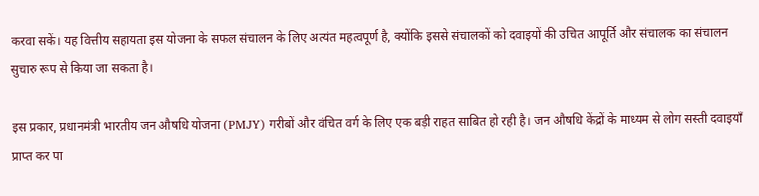करवा सकें। यह वित्तीय सहायता इस योजना के सफल संचालन के लिए अत्यंत महत्वपूर्ण है, क्योंकि इससे संचालकों को दवाइयों की उचित आपूर्ति और संचालक का संचालन सुचारु रूप से किया जा सकता है।

इस प्रकार, प्रधानमंत्री भारतीय जन औषधि योजना (PMJY) गरीबों और वंचित वर्ग के लिए एक बड़ी राहत साबित हो रही है। जन औषधि केंद्रों के माध्यम से लोग सस्ती दवाइयाँ प्राप्त कर पा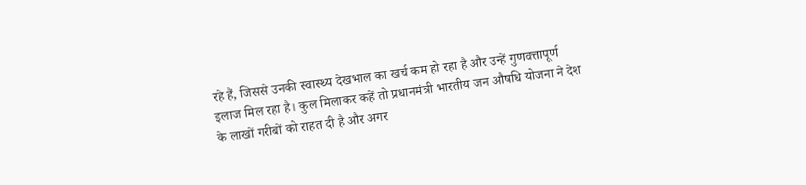रहे हैं, जिससे उनकी स्वास्थ्य देखभाल का खर्च कम हो रहा है और उन्हें गुणवत्तापूर्ण इलाज मिल रहा है। कुल मिलाकर कहें तो प्रधानमंत्री भारतीय जन औषधि योजना ने देश के लाखों गरीबों को राहत दी है और अगर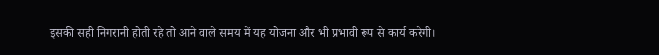इसकी सही निगरानी होती रहे तो आने वाले समय में यह योजना और भी प्रभावी रूप से कार्य करेगी।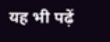यह भी पढ़ें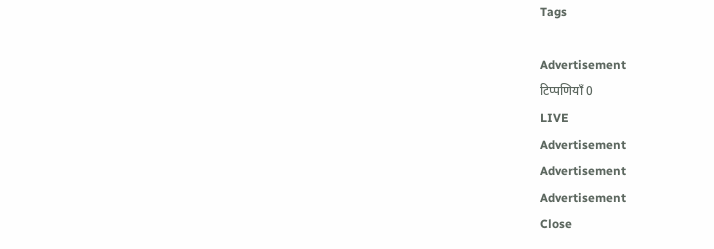Tags

Advertisement
टिप्पणियाँ 0
LIVE
Advertisement
Advertisement
Advertisement
Close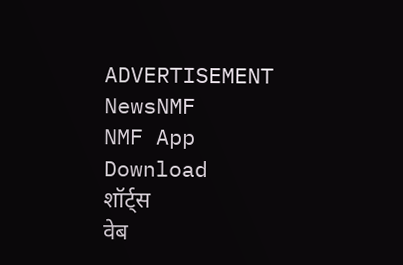ADVERTISEMENT
NewsNMF
NMF App
Download
शॉर्ट्स
वेब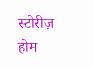स्टोरीज़
होम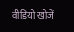वीडियो खोजें